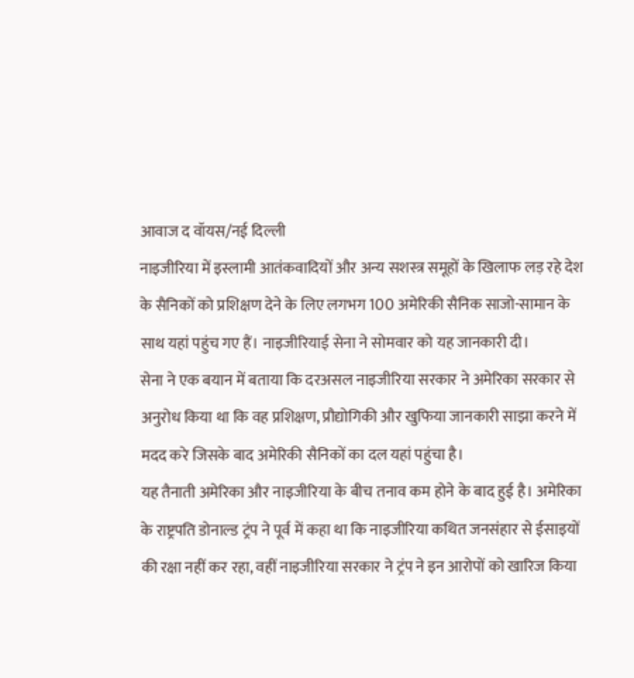आवाज द वॉयस/नई दिल्ली
नाइजीरिया में इस्लामी आतंकवादियों और अन्य सशस्त्र समूहों के खिलाफ लड़ रहे देश के सैनिकों को प्रशिक्षण देने के लिए लगभग 100 अमेरिकी सैनिक साजो-सामान के साथ यहां पहुंच गए हैं। नाइजीरियाई सेना ने सोमवार को यह जानकारी दी।
सेना ने एक बयान में बताया कि दरअसल नाइजीरिया सरकार ने अमेरिका सरकार से अनुरोध किया था कि वह प्रशिक्षण, प्रौद्योगिकी और खुफिया जानकारी साझा करने में मदद करे जिसके बाद अमेरिकी सैनिकों का दल यहां पहुंचा है।
यह तैनाती अमेरिका और नाइजीरिया के बीच तनाव कम होने के बाद हुई है। अमेरिका के राष्ट्रपति डोनाल्ड ट्रंप ने पूर्व में कहा था कि नाइजीरिया कथित जनसंहार से ईसाइयों की रक्षा नहीं कर रहा, वहीं नाइजीरिया सरकार ने ट्रंप ने इन आरोपों को खारिज किया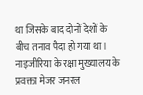था जिसके बाद दोनों देशों के बीच तनाव पैदा हो गया था।
नाइजीरिया के रक्षा मुख्यालय के प्रवक्ता मेजर जनरल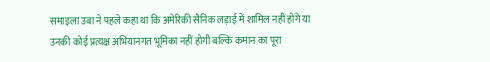समाइला उबा ने पहले कहा था कि अमेरिकी सैनिक लड़ाई में शामिल नहीं होंगे या उनकी कोई प्रत्यक्ष अभियानगत भूमिका नहीं होगी बल्कि कमान का पूरा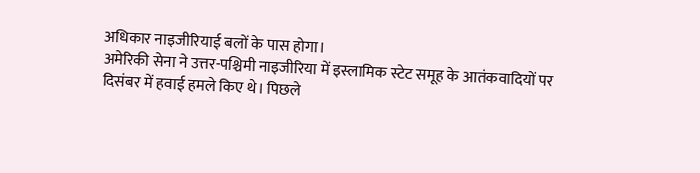अधिकार नाइजीरियाई बलों के पास होगा।
अमेरिकी सेना ने उत्तर-पश्चिमी नाइजीरिया में इस्लामिक स्टेट समूह के आतंकवादियों पर दिसंबर में हवाई हमले किए थे। पिछले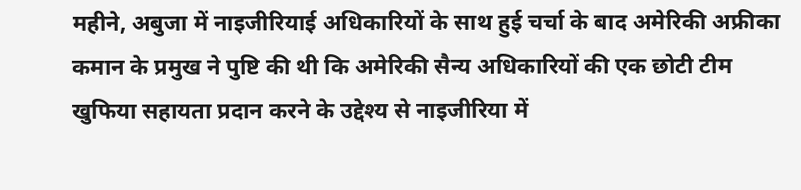महीने, अबुजा में नाइजीरियाई अधिकारियों के साथ हुई चर्चा के बाद अमेरिकी अफ्रीका कमान के प्रमुख ने पुष्टि की थी कि अमेरिकी सैन्य अधिकारियों की एक छोटी टीम खुफिया सहायता प्रदान करने के उद्देश्य से नाइजीरिया में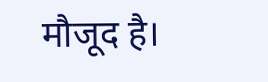मौजूद है।